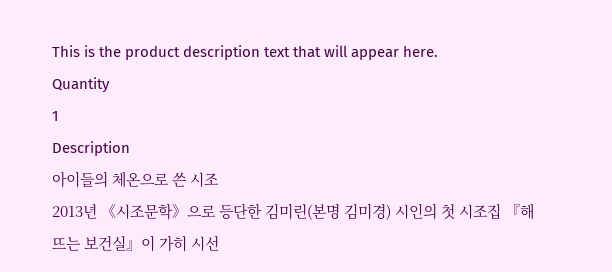This is the product description text that will appear here.
Quantity
1
Description
아이들의 체온으로 쓴 시조
2013년 《시조문학》으로 등단한 김미린(본명 김미경) 시인의 첫 시조집 『해 뜨는 보건실』이 가히 시선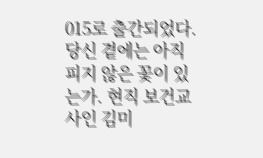015로 출간되었다. 당신 곁에는 아직 피지 않은 꽃이 있는가. 현직 보건교사인 김미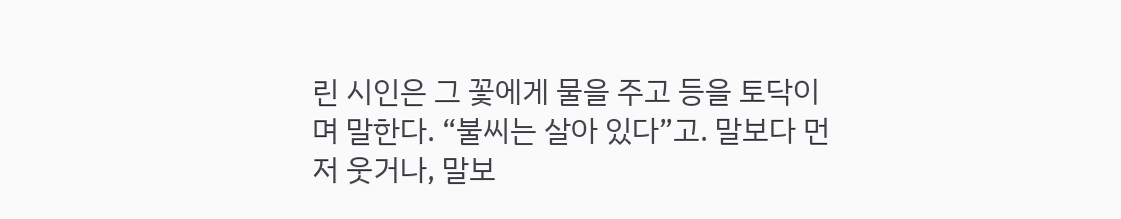린 시인은 그 꽃에게 물을 주고 등을 토닥이며 말한다. “불씨는 살아 있다”고. 말보다 먼저 웃거나, 말보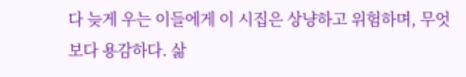다 늦게 우는 이들에게 이 시집은 상냥하고 위험하며, 무엇보다 용감하다. 삶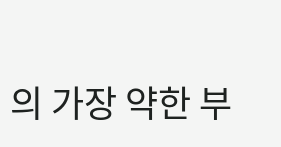의 가장 약한 부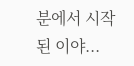분에서 시작된 이야...